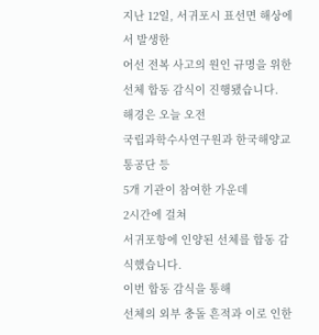지난 12일, 서귀포시 표선면 해상에서 발생한
어선 전복 사고의 원인 규명을 위한 선체 합동 감식이 진행됐습니다.
해경은 오늘 오전
국립과학수사연구원과 한국해양교통공단 등
5개 기관이 참여한 가운데
2시간에 걸쳐
서귀포항에 인양된 선체를 합동 감식했습니다.
이번 합동 감식을 통해
선체의 외부 충돌 흔적과 이로 인한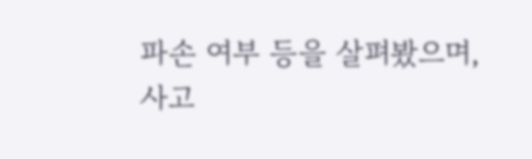파손 여부 등을 살펴봤으며,
사고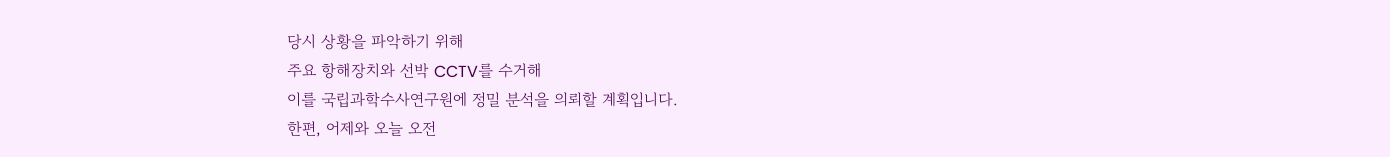당시 상황을 파악하기 위해
주요 항해장치와 선박 CCTV를 수거해
이를 국립과학수사연구원에 정밀 분석을 의뢰할 계획입니다.
한편, 어제와 오늘 오전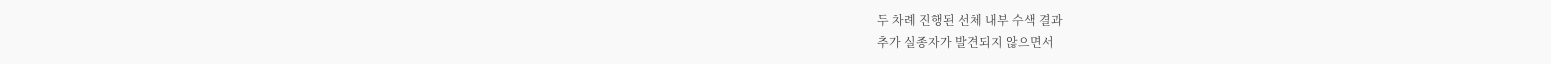두 차례 진행된 선체 내부 수색 결과
추가 실종자가 발견되지 않으면서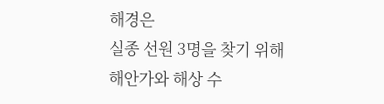해경은
실종 선원 3명을 찾기 위해
해안가와 해상 수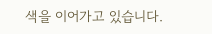색을 이어가고 있습니다.